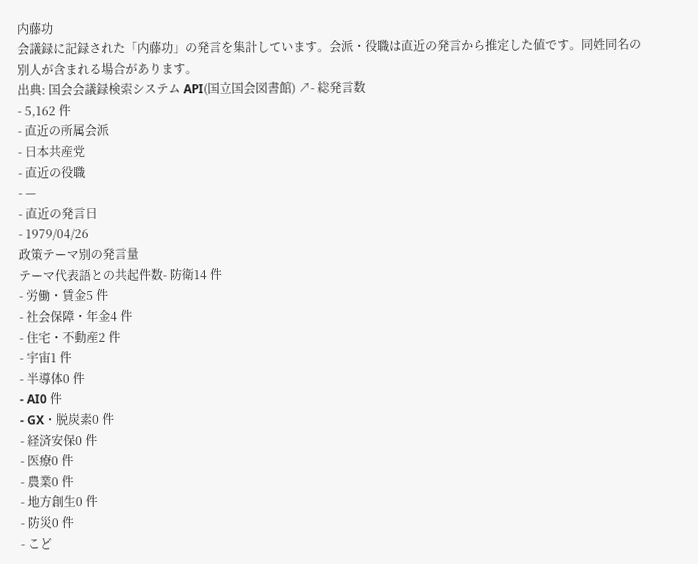内藤功
会議録に記録された「内藤功」の発言を集計しています。会派・役職は直近の発言から推定した値です。同姓同名の別人が含まれる場合があります。
出典: 国会会議録検索システム API(国立国会図書館) ↗- 総発言数
- 5,162 件
- 直近の所属会派
- 日本共産党
- 直近の役職
- —
- 直近の発言日
- 1979/04/26
政策テーマ別の発言量
テーマ代表語との共起件数- 防衛14 件
- 労働・賃金5 件
- 社会保障・年金4 件
- 住宅・不動産2 件
- 宇宙1 件
- 半導体0 件
- AI0 件
- GX・脱炭素0 件
- 経済安保0 件
- 医療0 件
- 農業0 件
- 地方創生0 件
- 防災0 件
- こど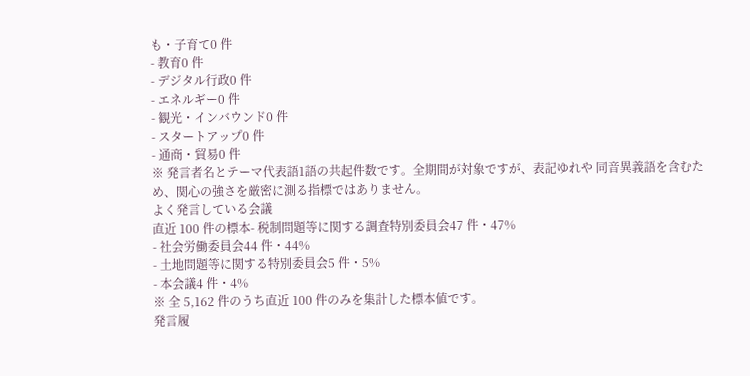も・子育て0 件
- 教育0 件
- デジタル行政0 件
- エネルギー0 件
- 観光・インバウンド0 件
- スタートアップ0 件
- 通商・貿易0 件
※ 発言者名とテーマ代表語1語の共起件数です。全期間が対象ですが、表記ゆれや 同音異義語を含むため、関心の強さを厳密に測る指標ではありません。
よく発言している会議
直近 100 件の標本- 税制問題等に関する調査特別委員会47 件・47%
- 社会労働委員会44 件・44%
- 土地問題等に関する特別委員会5 件・5%
- 本会議4 件・4%
※ 全 5,162 件のうち直近 100 件のみを集計した標本値です。
発言履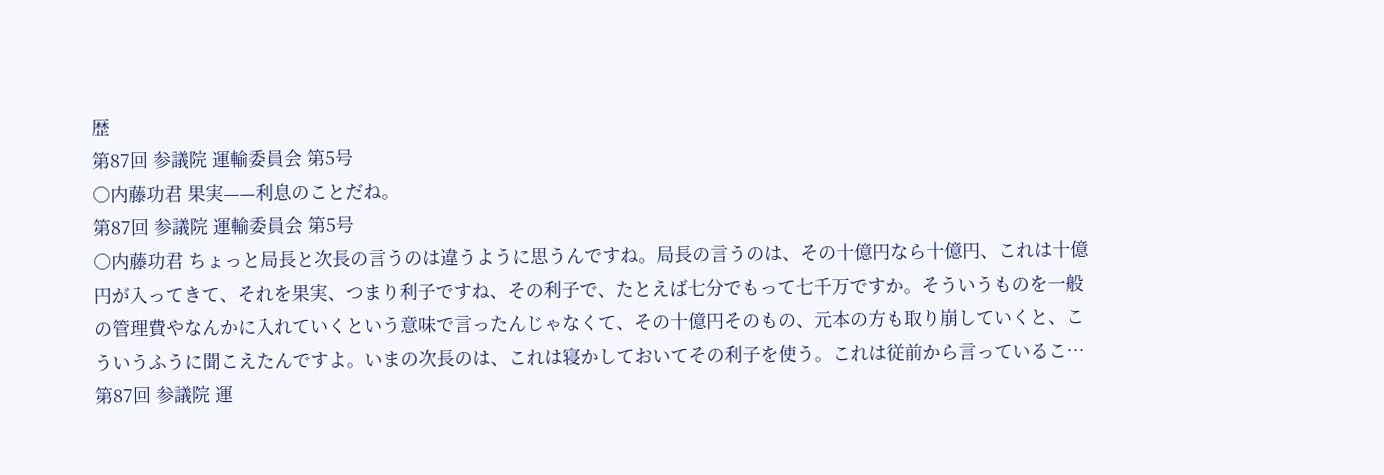歴
第87回 参議院 運輸委員会 第5号
○内藤功君 果実——利息のことだね。
第87回 参議院 運輸委員会 第5号
○内藤功君 ちょっと局長と次長の言うのは違うように思うんですね。局長の言うのは、その十億円なら十億円、これは十億円が入ってきて、それを果実、つまり利子ですね、その利子で、たとえば七分でもって七千万ですか。そういうものを一般の管理費やなんかに入れていくという意味で言ったんじゃなくて、その十億円そのもの、元本の方も取り崩していくと、こういうふうに聞こえたんですよ。いまの次長のは、これは寝かしておいてその利子を使う。これは従前から言っているこ…
第87回 参議院 運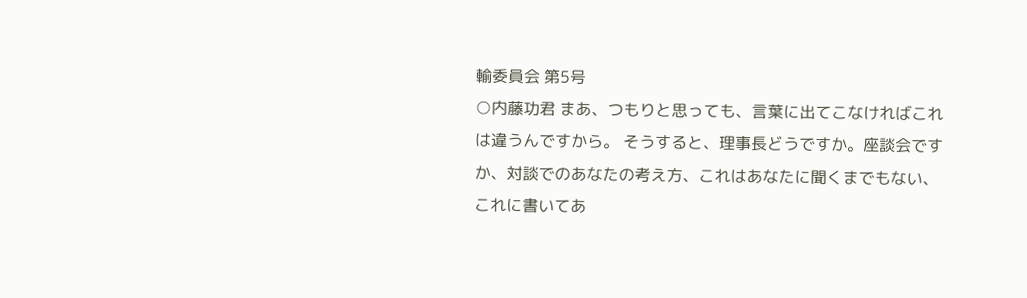輸委員会 第5号
○内藤功君 まあ、つもりと思っても、言葉に出てこなければこれは違うんですから。 そうすると、理事長どうですか。座談会ですか、対談でのあなたの考え方、これはあなたに聞くまでもない、これに書いてあ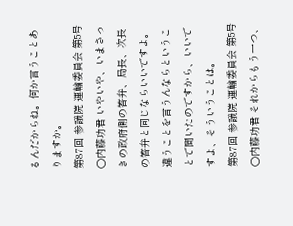るんだからね。何か言うことありますか。
第87回 参議院 運輸委員会 第5号
○内藤功君 いやいや、いまさっきの政府側の答弁、局長、次長の答弁と同じならいいですよ。違うことを言うんならということで聞いたのですから、いいですよ、そういうことは。
第87回 参議院 運輸委員会 第5号
○内藤功君 それからもう一つ、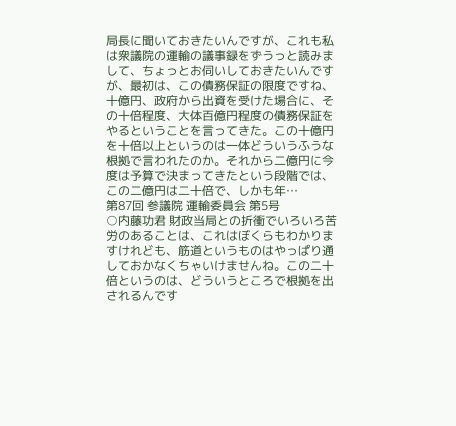局長に聞いておきたいんですが、これも私は衆議院の運輸の議事録をずうっと読みまして、ちょっとお伺いしておきたいんですが、最初は、この債務保証の限度ですね、十億円、政府から出資を受けた場合に、その十倍程度、大体百億円程度の債務保証をやるということを言ってきた。この十億円を十倍以上というのは一体どういうふうな根拠で言われたのか。それから二億円に今度は予算で決まってきたという段階では、この二億円は二十倍で、しかも年…
第87回 参議院 運輸委員会 第5号
○内藤功君 財政当局との折衝でいろいろ苦労のあることは、これはぼくらもわかりますけれども、筋道というものはやっぱり通しておかなくちゃいけませんね。この二十倍というのは、どういうところで根拠を出されるんです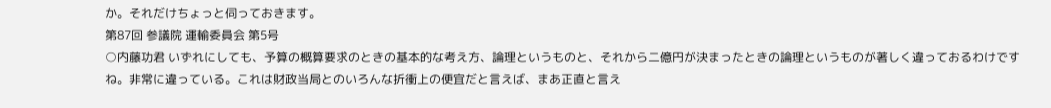か。それだけちょっと伺っておきます。
第87回 参議院 運輸委員会 第5号
○内藤功君 いずれにしても、予算の概算要求のときの基本的な考え方、論理というものと、それから二億円が決まったときの論理というものが著しく違っておるわけですね。非常に違っている。これは財政当局とのいろんな折衝上の便宜だと言えば、まあ正直と言え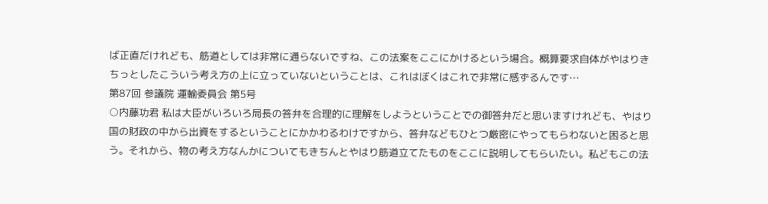ば正直だけれども、筋道としては非常に通らないですね、この法案をここにかけるという場合。概算要求自体がやはりきちっとしたこういう考え方の上に立っていないということは、これはぼくはこれで非常に感ずるんです…
第87回 参議院 運輸委員会 第5号
○内藤功君 私は大臣がいろいろ局長の答弁を合理的に理解をしようということでの御答弁だと思いますけれども、やはり国の財政の中から出資をするということにかかわるわけですから、答弁などもひとつ厳密にやってもらわないと困ると思う。それから、物の考え方なんかについてもきちんとやはり筋道立てたものをここに説明してもらいたい。私どもこの法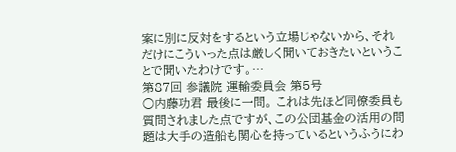案に別に反対をするという立場じゃないから、それだけにこういった点は厳しく聞いておきたいということで聞いたわけです。…
第87回 参議院 運輸委員会 第5号
○内藤功君 最後に一問。 これは先ほど同僚委員も質問されました点ですが、この公団基金の活用の問題は大手の造船も関心を持っているというふうにわ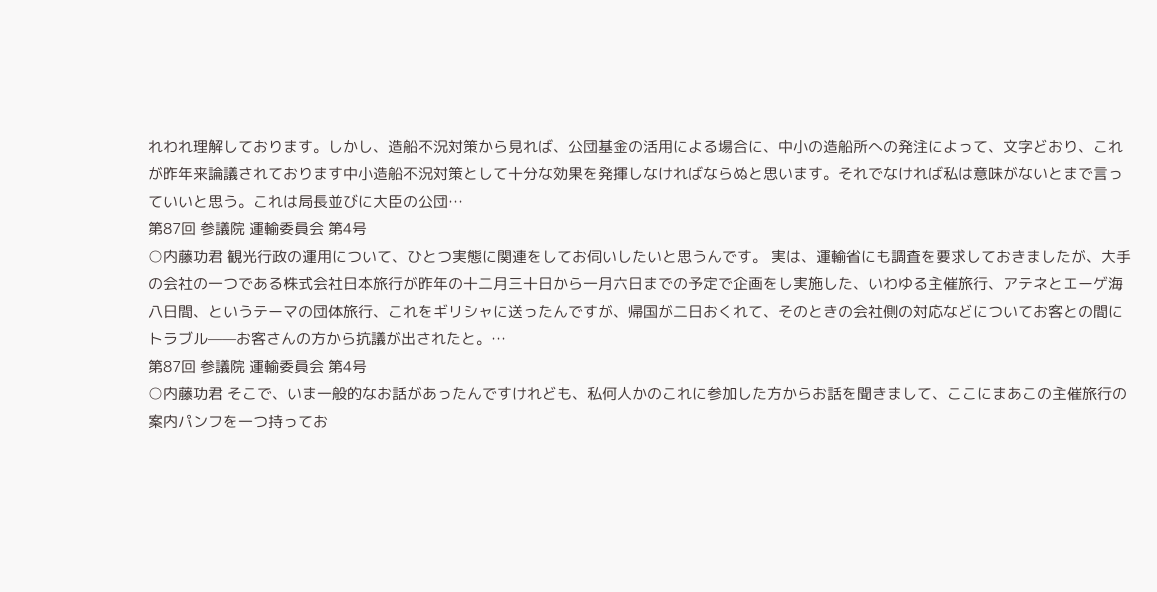れわれ理解しております。しかし、造船不況対策から見れば、公団基金の活用による場合に、中小の造船所への発注によって、文字どおり、これが昨年来論議されております中小造船不況対策として十分な効果を発揮しなければならぬと思います。それでなければ私は意味がないとまで言っていいと思う。これは局長並びに大臣の公団…
第87回 参議院 運輸委員会 第4号
○内藤功君 観光行政の運用について、ひとつ実態に関連をしてお伺いしたいと思うんです。 実は、運輸省にも調査を要求しておきましたが、大手の会社の一つである株式会社日本旅行が昨年の十二月三十日から一月六日までの予定で企画をし実施した、いわゆる主催旅行、アテネとエーゲ海八日間、というテーマの団体旅行、これをギリシャに送ったんですが、帰国が二日おくれて、そのときの会社側の対応などについてお客との間にトラブル——お客さんの方から抗議が出されたと。…
第87回 参議院 運輸委員会 第4号
○内藤功君 そこで、いま一般的なお話があったんですけれども、私何人かのこれに参加した方からお話を聞きまして、ここにまあこの主催旅行の案内パンフを一つ持ってお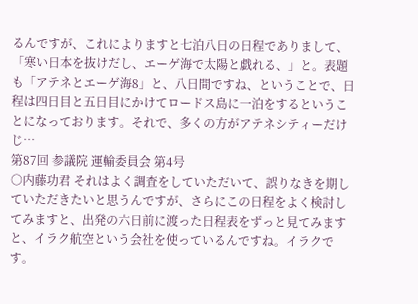るんですが、これによりますと七泊八日の日程でありまして、「寒い日本を抜けだし、エーゲ海で太陽と戯れる、」と。表題も「アテネとエーゲ海8」と、八日間ですね、ということで、日程は四日目と五日目にかけてロードス島に一泊をするということになっております。それで、多くの方がアテネシティーだけじ…
第87回 参議院 運輸委員会 第4号
○内藤功君 それはよく調査をしていただいて、誤りなきを期していただきたいと思うんですが、さらにこの日程をよく検討してみますと、出発の六日前に渡った日程表をずっと見てみますと、イラク航空という会社を使っているんですね。イラクです。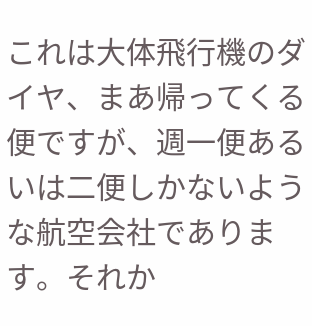これは大体飛行機のダイヤ、まあ帰ってくる便ですが、週一便あるいは二便しかないような航空会社であります。それか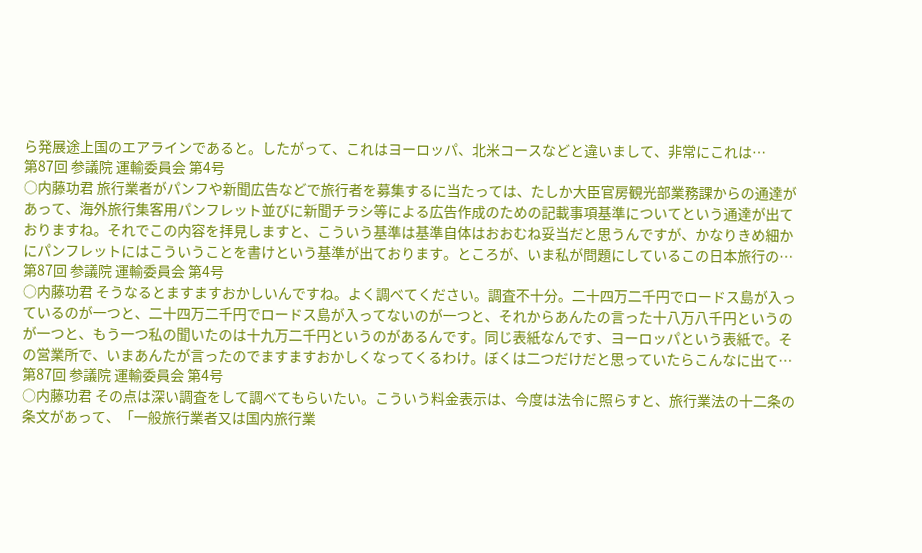ら発展途上国のエアラインであると。したがって、これはヨーロッパ、北米コースなどと違いまして、非常にこれは…
第87回 参議院 運輸委員会 第4号
○内藤功君 旅行業者がパンフや新聞広告などで旅行者を募集するに当たっては、たしか大臣官房観光部業務課からの通達があって、海外旅行集客用パンフレット並びに新聞チラシ等による広告作成のための記載事項基準についてという通達が出ておりますね。それでこの内容を拝見しますと、こういう基準は基準自体はおおむね妥当だと思うんですが、かなりきめ細かにパンフレットにはこういうことを書けという基準が出ております。ところが、いま私が問題にしているこの日本旅行の…
第87回 参議院 運輸委員会 第4号
○内藤功君 そうなるとますますおかしいんですね。よく調べてください。調査不十分。二十四万二千円でロードス島が入っているのが一つと、二十四万二千円でロードス島が入ってないのが一つと、それからあんたの言った十八万八千円というのが一つと、もう一つ私の聞いたのは十九万二千円というのがあるんです。同じ表紙なんです、ヨーロッパという表紙で。その営業所で、いまあんたが言ったのでますますおかしくなってくるわけ。ぼくは二つだけだと思っていたらこんなに出て…
第87回 参議院 運輸委員会 第4号
○内藤功君 その点は深い調査をして調べてもらいたい。こういう料金表示は、今度は法令に照らすと、旅行業法の十二条の条文があって、「一般旅行業者又は国内旅行業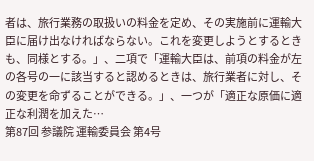者は、旅行業務の取扱いの料金を定め、その実施前に運輸大臣に届け出なければならない。これを変更しようとするときも、同様とする。」、二項で「運輸大臣は、前項の料金が左の各号の一に該当すると認めるときは、旅行業者に対し、その変更を命ずることができる。」、一つが「適正な原価に適正な利潤を加えた…
第87回 参議院 運輸委員会 第4号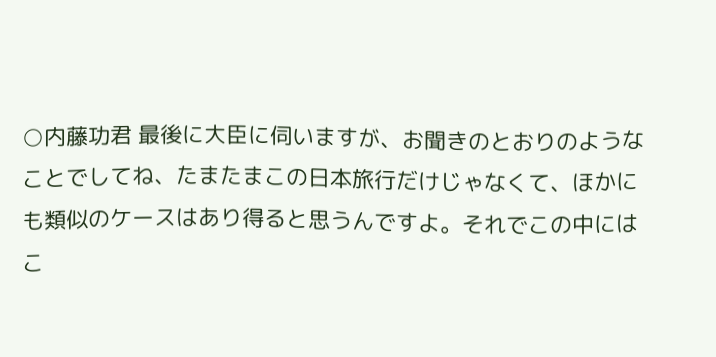○内藤功君 最後に大臣に伺いますが、お聞きのとおりのようなことでしてね、たまたまこの日本旅行だけじゃなくて、ほかにも類似のケースはあり得ると思うんですよ。それでこの中にはこ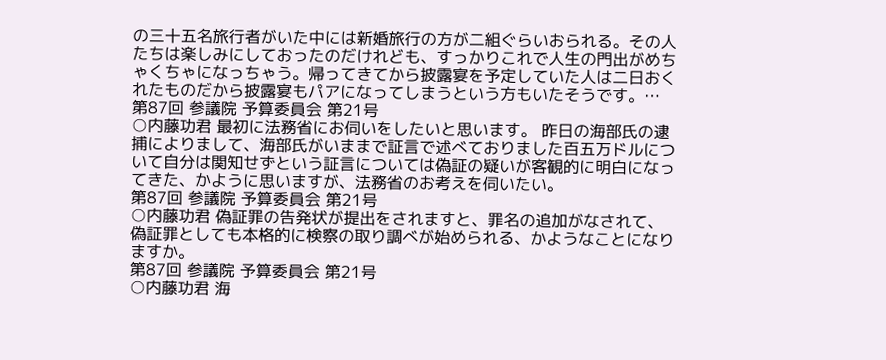の三十五名旅行者がいた中には新婚旅行の方が二組ぐらいおられる。その人たちは楽しみにしておったのだけれども、すっかりこれで人生の門出がめちゃくちゃになっちゃう。帰ってきてから披露宴を予定していた人は二日おくれたものだから披露宴もパアになってしまうという方もいたそうです。…
第87回 参議院 予算委員会 第21号
○内藤功君 最初に法務省にお伺いをしたいと思います。 昨日の海部氏の逮捕によりまして、海部氏がいままで証言で述べておりました百五万ドルについて自分は関知せずという証言については偽証の疑いが客観的に明白になってきた、かように思いますが、法務省のお考えを伺いたい。
第87回 参議院 予算委員会 第21号
○内藤功君 偽証罪の告発状が提出をされますと、罪名の追加がなされて、偽証罪としても本格的に検察の取り調べが始められる、かようなことになりますか。
第87回 参議院 予算委員会 第21号
○内藤功君 海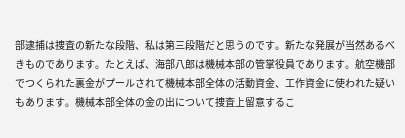部逮捕は捜査の新たな段階、私は第三段階だと思うのです。新たな発展が当然あるべきものであります。たとえば、海部八郎は機械本部の管掌役員であります。航空機部でつくられた裏金がプールされて機械本部全体の活動資金、工作資金に使われた疑いもあります。機械本部全体の金の出について捜査上留意するこ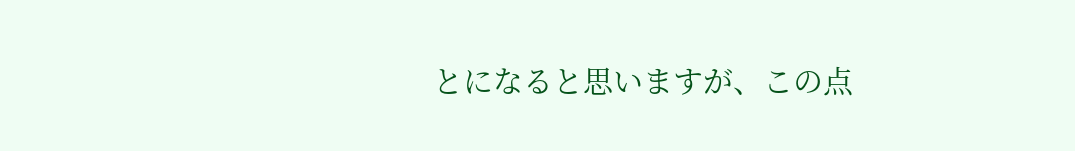とになると思いますが、この点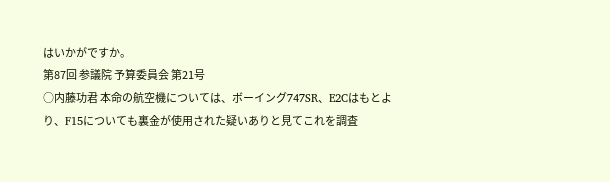はいかがですか。
第87回 参議院 予算委員会 第21号
○内藤功君 本命の航空機については、ボーイング747SR、E2Cはもとより、F15についても裏金が使用された疑いありと見てこれを調査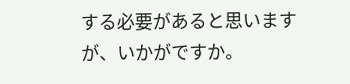する必要があると思いますが、いかがですか。